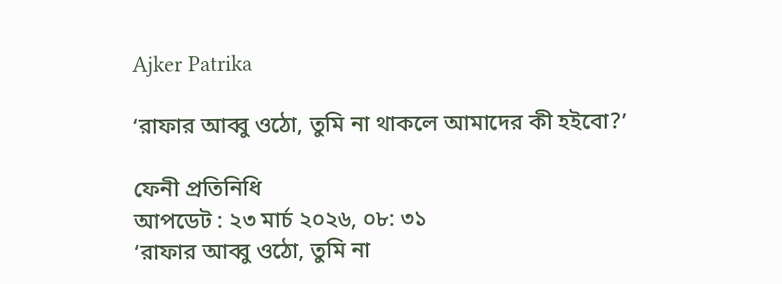Ajker Patrika

‘রাফার আব্বু ওঠো, তুমি না থাকলে আমাদের কী হইবো?’

ফেনী প্রতিনিধি
আপডেট : ২৩ মার্চ ২০২৬, ০৮: ৩১
‘রাফার আব্বু ওঠো, তুমি না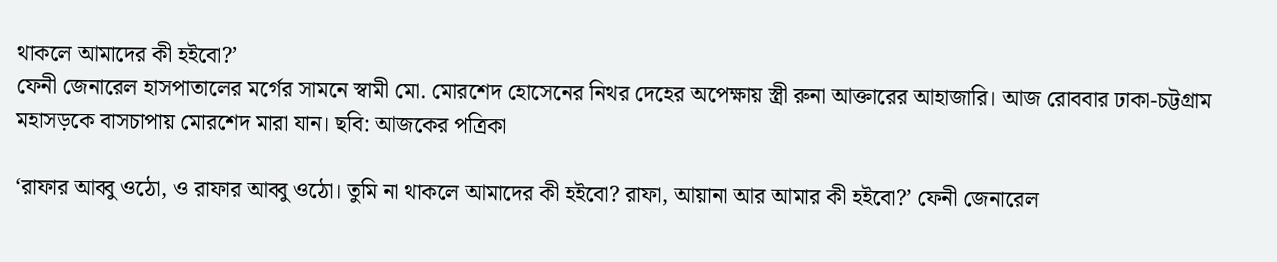থাকলে আমাদের কী হইবো?’
ফেনী জেনারেল হাসপাতালের মর্গের সামনে স্বামী মো. মোরশেদ হোসেনের নিথর দেহের অপেক্ষায় স্ত্রী রুনা আক্তারের আহাজারি। আজ রোববার ঢাকা-চট্টগ্রাম মহাসড়কে বাসচাপায় মোরশেদ মারা যান। ছবি: আজকের পত্রিকা

‘রাফার আব্বু ওঠো, ও রাফার আব্বু ওঠো। তুমি না থাকলে আমাদের কী হইবো? রাফা, আয়ানা আর আমার কী হইবো?’ ফেনী জেনারেল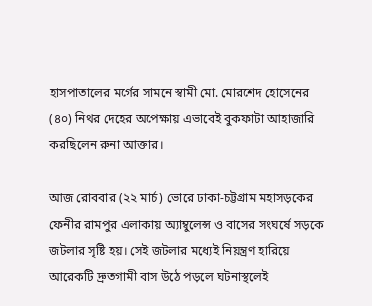হাসপাতালের মর্গের সামনে স্বামী মো. মোরশেদ হোসেনের (৪০) নিথর দেহের অপেক্ষায় এভাবেই বুকফাটা আহাজারি করছিলেন রুনা আক্তার।

আজ রোববার (২২ মার্চ) ভোরে ঢাকা-চট্টগ্রাম মহাসড়কের ফেনীর রামপুর এলাকায় অ্যাম্বুলেন্স ও বাসের সংঘর্ষে সড়কে জটলার সৃষ্টি হয়। সেই জটলার মধ্যেই নিয়ন্ত্রণ হারিয়ে আরেকটি দ্রুতগামী বাস উঠে পড়লে ঘটনাস্থলেই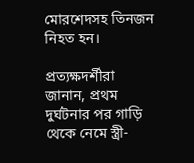মোরশেদসহ তিনজন নিহত হন।

প্রত্যক্ষদর্শীরা জানান, প্রথম দুর্ঘটনার পর গাড়ি থেকে নেমে স্ত্রী-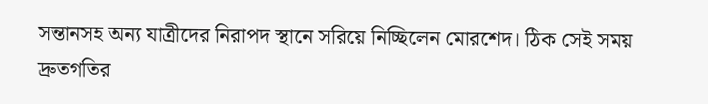সন্তানসহ অন্য যাত্রীদের নিরাপদ স্থানে সরিয়ে নিচ্ছিলেন মোরশেদ। ঠিক সেই সময় দ্রুতগতির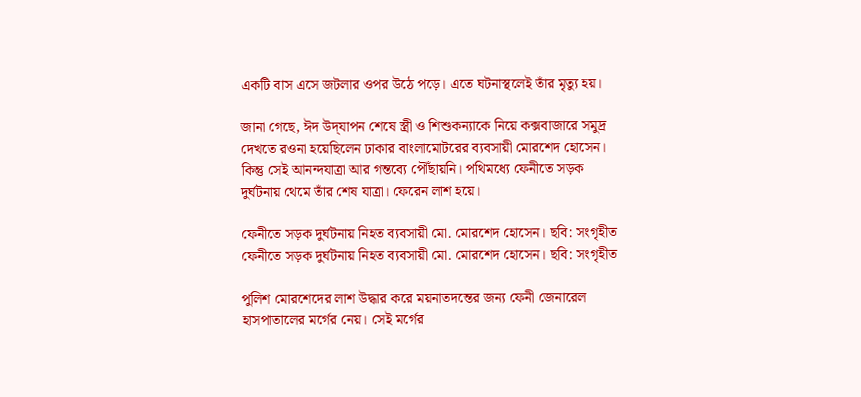একটি বাস এসে জটলার ওপর উঠে পড়ে। এতে ঘটনাস্থলেই তাঁর মৃত্যু হয়।

জানা গেছে, ঈদ উদ্‌যাপন শেষে স্ত্রী ও শিশুকন্যাকে নিয়ে কক্সবাজারে সমুদ্র দেখতে রওনা হয়েছিলেন ঢাকার বাংলামোটরের ব্যবসায়ী মোরশেদ হোসেন। কিন্তু সেই আনন্দযাত্রা আর গন্তব্যে পৌঁছায়নি। পথিমধ্যে ফেনীতে সড়ক দুর্ঘটনায় থেমে তাঁর শেষ যাত্রা। ফেরেন লাশ হয়ে।

ফেনীতে সড়ক দুর্ঘটনায় নিহত ব্যবসায়ী মো. মোরশেদ হোসেন। ছবি: সংগৃহীত
ফেনীতে সড়ক দুর্ঘটনায় নিহত ব্যবসায়ী মো. মোরশেদ হোসেন। ছবি: সংগৃহীত

পুলিশ মোরশেদের লাশ উদ্ধার করে ময়নাতদন্তের জন্য ফেনী জেনারেল হাসপাতালের মর্গের নেয়। সেই মর্গের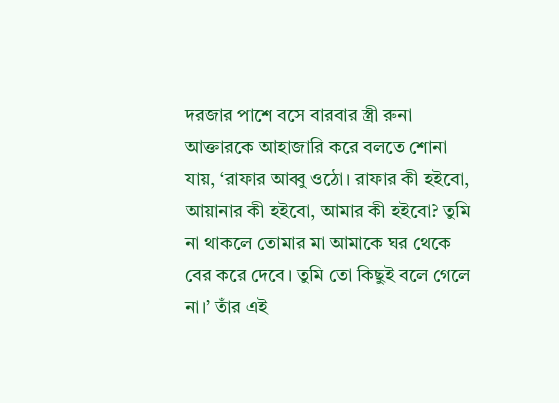দরজার পাশে বসে বারবার স্ত্রী রুনা আক্তারকে আহাজারি করে বলতে শোনা যায়, ‘রাফার আব্বু ওঠো। রাফার কী হইবো, আয়ানার কী হইবো, আমার কী হইবো? তুমি না থাকলে তোমার মা আমাকে ঘর থেকে বের করে দেবে। তুমি তো কিছুই বলে গেলে না।’ তাঁর এই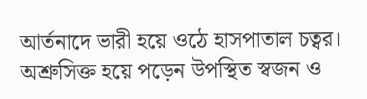আর্তনাদে ভারী হয়ে ওঠে হাসপাতাল চত্বর। অশ্রুসিক্ত হয়ে পড়েন উপস্থিত স্বজন ও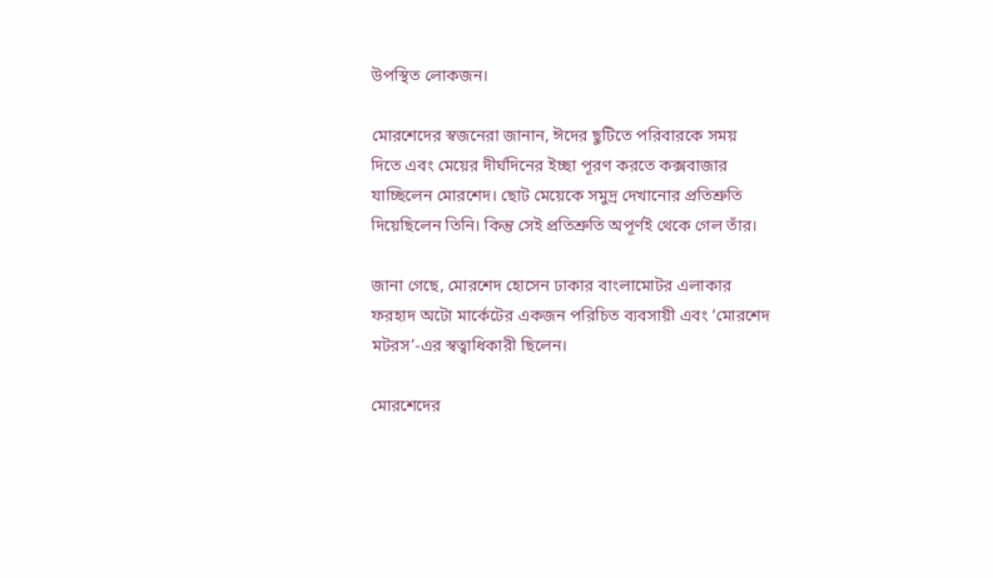উপস্থিত লোকজন।

মোরশেদের স্বজনেরা জানান, ঈদের ছুটিতে পরিবারকে সময় দিতে এবং মেয়ের দীর্ঘদিনের ইচ্ছা পূরণ করতে কক্সবাজার যাচ্ছিলেন মোরশেদ। ছোট মেয়েকে সমুদ্র দেখানোর প্রতিশ্রুতি দিয়েছিলেন তিনি। কিন্তু সেই প্রতিশ্রুতি অপূর্ণই থেকে গেল তাঁর।

জানা গেছে, মোরশেদ হোসেন ঢাকার বাংলামোটর এলাকার ফরহাদ অটো মার্কেটের একজন পরিচিত ব্যবসায়ী এবং ‘মোরশেদ মটরস’-এর স্বত্বাধিকারী ছিলেন।

মোরশেদের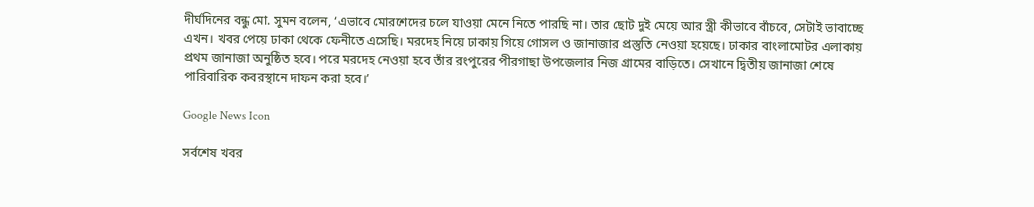দীর্ঘদিনের বন্ধু মো. সুমন বলেন, ‘এভাবে মোরশেদের চলে যাওয়া মেনে নিতে পারছি না। তার ছোট দুই মেয়ে আর স্ত্রী কীভাবে বাঁচবে, সেটাই ভাবাচ্ছে এখন। খবর পেয়ে ঢাকা থেকে ফেনীতে এসেছি। মরদেহ নিয়ে ঢাকায় গিয়ে গোসল ও জানাজার প্রস্তুতি নেওয়া হয়েছে। ঢাকার বাংলামোটর এলাকায় প্রথম জানাজা অনুষ্ঠিত হবে। পরে মরদেহ নেওয়া হবে তাঁর রংপুরের পীরগাছা উপজেলার নিজ গ্রামের বাড়িতে। সেখানে দ্বিতীয় জানাজা শেষে পারিবারিক কবরস্থানে দাফন করা হবে।’

Google News Icon

সর্বশেষ খবর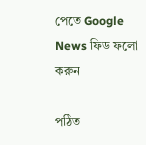পেতে Google News ফিড ফলো করুন

পঠিত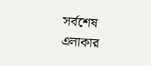সর্বশেষ
এলাকার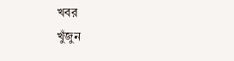খবর
খুঁজুন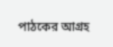পাঠকের আগ্রহ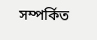সম্পর্কিত